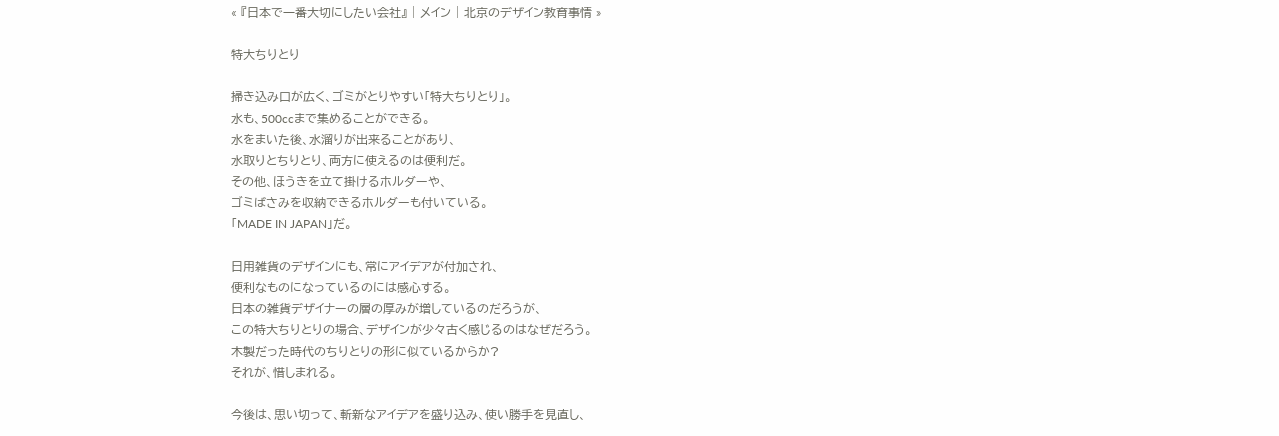« 『日本で一番大切にしたい会社』 | メイン | 北京のデザイン教育事情 »

特大ちりとり

掃き込み口が広く、ゴミがとりやすい「特大ちりとり」。
水も、500ccまで集めることができる。
水をまいた後、水溜りが出来ることがあり、
水取りとちりとり、両方に使えるのは便利だ。
その他、ほうきを立て掛けるホルダーや、
ゴミばさみを収納できるホルダーも付いている。
「MADE IN JAPAN」だ。

日用雑貨のデザインにも、常にアイデアが付加され、
便利なものになっているのには感心する。
日本の雑貨デザイナーの層の厚みが増しているのだろうが、
この特大ちりとりの場合、デザインが少々古く感じるのはなぜだろう。
木製だった時代のちりとりの形に似ているからか?
それが、惜しまれる。

今後は、思い切って、斬新なアイデアを盛り込み、使い勝手を見直し、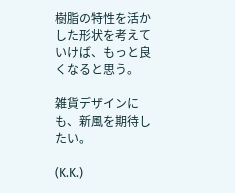樹脂の特性を活かした形状を考えていけば、もっと良くなると思う。

雑貨デザインにも、新風を期待したい。

(K.K.)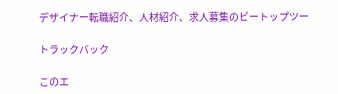デザイナー転職紹介、人材紹介、求人募集のビートップツー

トラックバック

このエ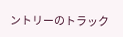ントリーのトラック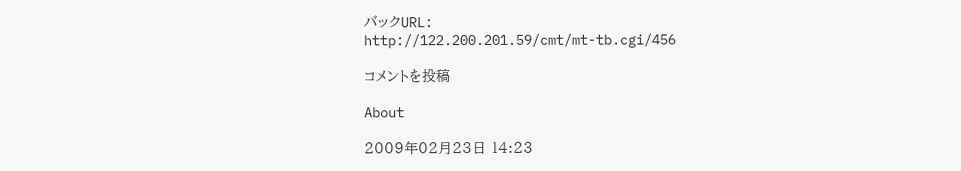バックURL:
http://122.200.201.59/cmt/mt-tb.cgi/456

コメントを投稿

About

2009年02月23日 14:23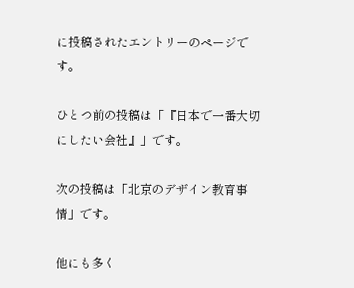に投稿されたエントリーのページです。

ひとつ前の投稿は「『日本で一番大切にしたい会社』」です。

次の投稿は「北京のデザイン教育事情」です。

他にも多く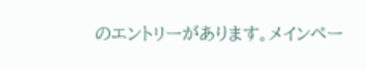のエントリーがあります。メインペー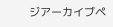ジアーカイブペ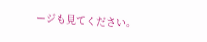ージも見てください。